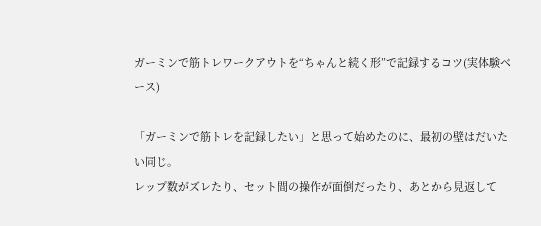ガーミンで筋トレワークアウトを“ちゃんと続く形”で記録するコツ(実体験ベース)

「ガーミンで筋トレを記録したい」と思って始めたのに、最初の壁はだいたい同じ。
レップ数がズレたり、セット間の操作が面倒だったり、あとから見返して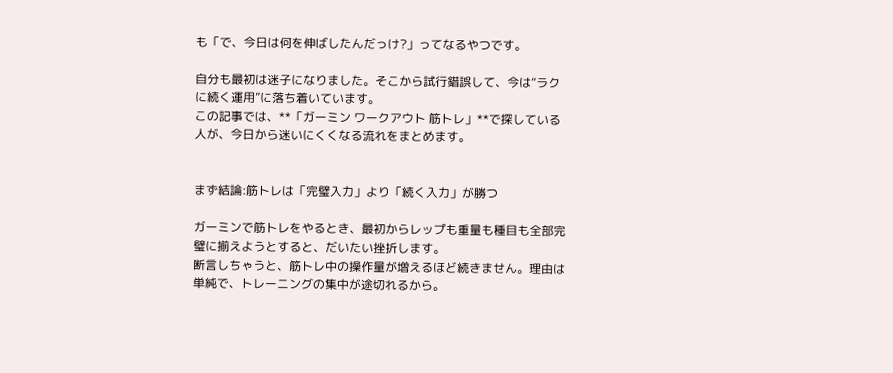も「で、今日は何を伸ばしたんだっけ?」ってなるやつです。

自分も最初は迷子になりました。そこから試行錯誤して、今は“ラクに続く運用”に落ち着いています。
この記事では、**「ガーミン ワークアウト 筋トレ」**で探している人が、今日から迷いにくくなる流れをまとめます。


まず結論:筋トレは「完璧入力」より「続く入力」が勝つ

ガーミンで筋トレをやるとき、最初からレップも重量も種目も全部完璧に揃えようとすると、だいたい挫折します。
断言しちゃうと、筋トレ中の操作量が増えるほど続きません。理由は単純で、トレーニングの集中が途切れるから。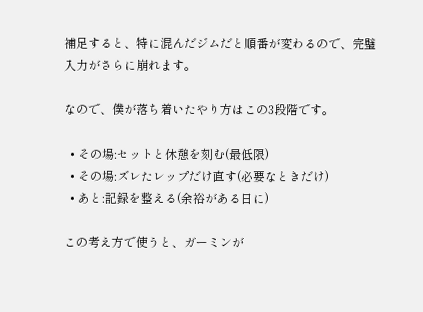補足すると、特に混んだジムだと順番が変わるので、完璧入力がさらに崩れます。

なので、僕が落ち着いたやり方はこの3段階です。

  • その場:セットと休憩を刻む(最低限)
  • その場:ズレたレップだけ直す(必要なときだけ)
  • あと:記録を整える(余裕がある日に)

この考え方で使うと、ガーミンが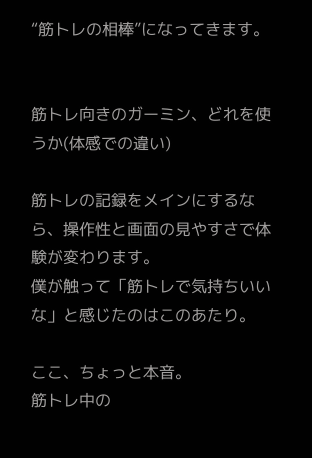“筋トレの相棒”になってきます。


筋トレ向きのガーミン、どれを使うか(体感での違い)

筋トレの記録をメインにするなら、操作性と画面の見やすさで体験が変わります。
僕が触って「筋トレで気持ちいいな」と感じたのはこのあたり。

ここ、ちょっと本音。
筋トレ中の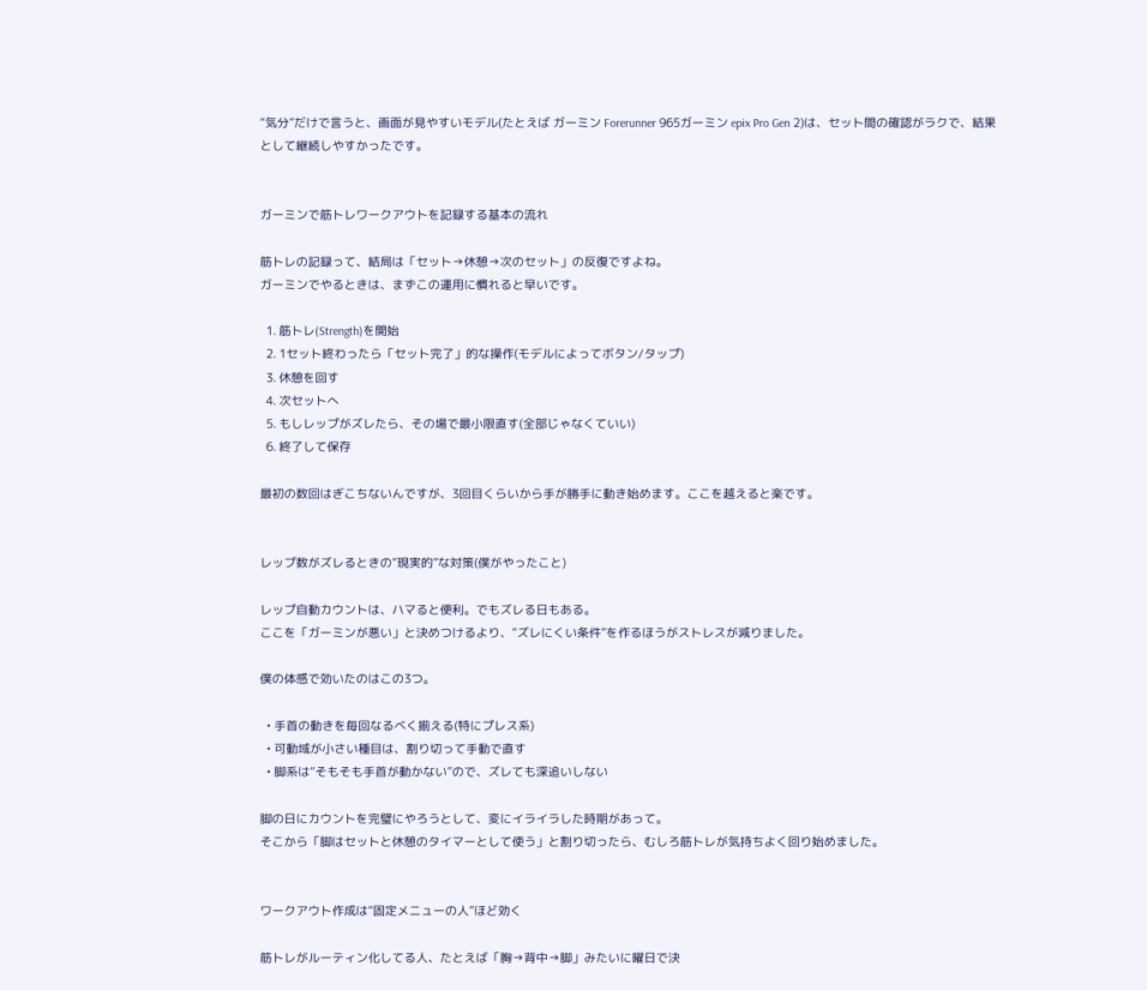“気分”だけで言うと、画面が見やすいモデル(たとえば ガーミン Forerunner 965ガーミン epix Pro Gen 2)は、セット間の確認がラクで、結果として継続しやすかったです。


ガーミンで筋トレワークアウトを記録する基本の流れ

筋トレの記録って、結局は「セット→休憩→次のセット」の反復ですよね。
ガーミンでやるときは、まずこの運用に慣れると早いです。

  1. 筋トレ(Strength)を開始
  2. 1セット終わったら「セット完了」的な操作(モデルによってボタン/タップ)
  3. 休憩を回す
  4. 次セットへ
  5. もしレップがズレたら、その場で最小限直す(全部じゃなくていい)
  6. 終了して保存

最初の数回はぎこちないんですが、3回目くらいから手が勝手に動き始めます。ここを越えると楽です。


レップ数がズレるときの“現実的”な対策(僕がやったこと)

レップ自動カウントは、ハマると便利。でもズレる日もある。
ここを「ガーミンが悪い」と決めつけるより、“ズレにくい条件”を作るほうがストレスが減りました。

僕の体感で効いたのはこの3つ。

  • 手首の動きを毎回なるべく揃える(特にプレス系)
  • 可動域が小さい種目は、割り切って手動で直す
  • 脚系は“そもそも手首が動かない”ので、ズレても深追いしない

脚の日にカウントを完璧にやろうとして、変にイライラした時期があって。
そこから「脚はセットと休憩のタイマーとして使う」と割り切ったら、むしろ筋トレが気持ちよく回り始めました。


ワークアウト作成は“固定メニューの人”ほど効く

筋トレがルーティン化してる人、たとえば「胸→背中→脚」みたいに曜日で決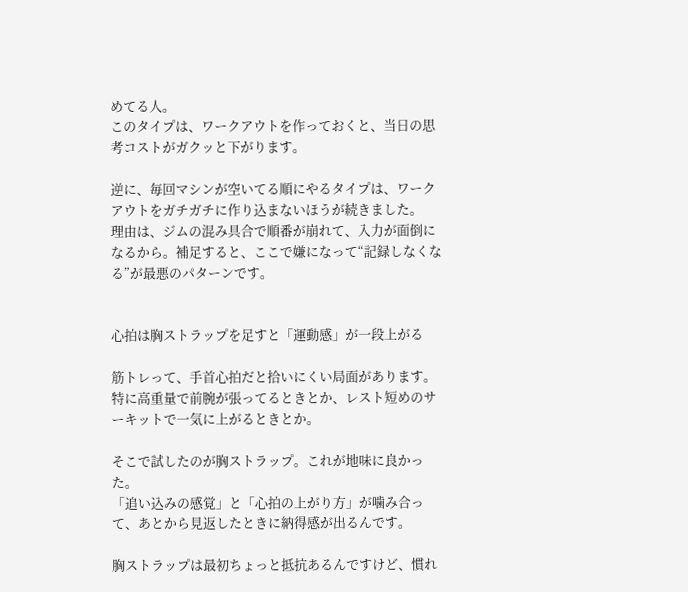めてる人。
このタイプは、ワークアウトを作っておくと、当日の思考コストがガクッと下がります。

逆に、毎回マシンが空いてる順にやるタイプは、ワークアウトをガチガチに作り込まないほうが続きました。
理由は、ジムの混み具合で順番が崩れて、入力が面倒になるから。補足すると、ここで嫌になって“記録しなくなる”が最悪のパターンです。


心拍は胸ストラップを足すと「運動感」が一段上がる

筋トレって、手首心拍だと拾いにくい局面があります。
特に高重量で前腕が張ってるときとか、レスト短めのサーキットで一気に上がるときとか。

そこで試したのが胸ストラップ。これが地味に良かった。
「追い込みの感覚」と「心拍の上がり方」が噛み合って、あとから見返したときに納得感が出るんです。

胸ストラップは最初ちょっと抵抗あるんですけど、慣れ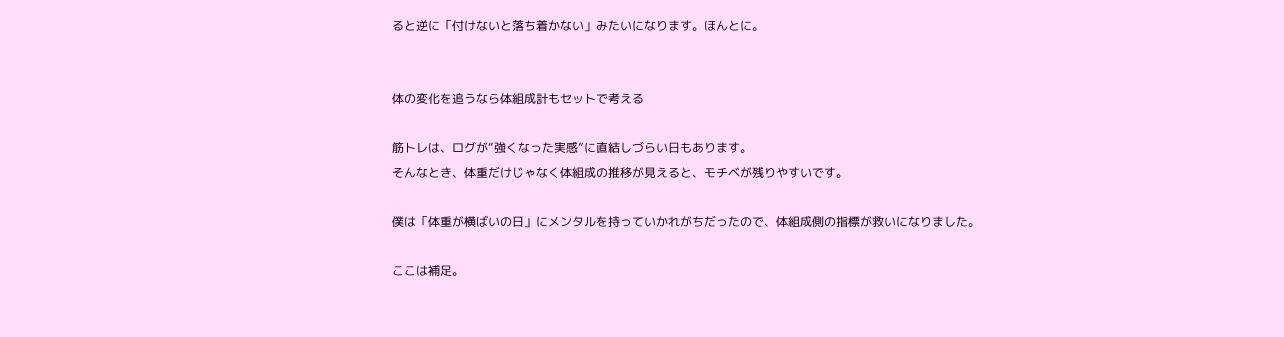ると逆に「付けないと落ち着かない」みたいになります。ほんとに。


体の変化を追うなら体組成計もセットで考える

筋トレは、ログが“強くなった実感”に直結しづらい日もあります。
そんなとき、体重だけじゃなく体組成の推移が見えると、モチベが残りやすいです。

僕は「体重が横ばいの日」にメンタルを持っていかれがちだったので、体組成側の指標が救いになりました。

ここは補足。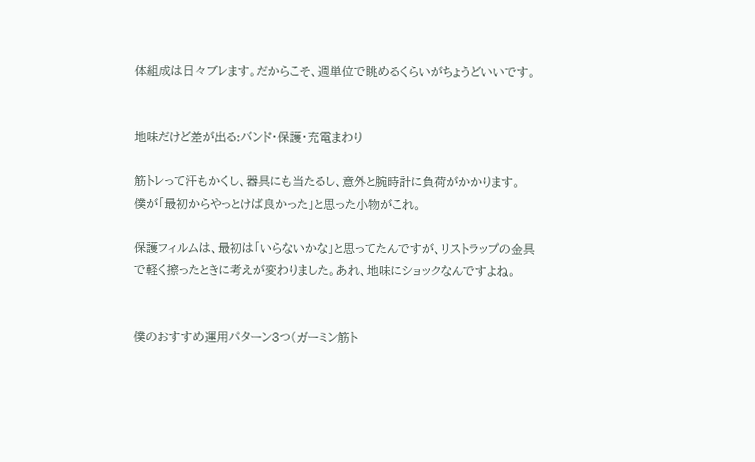体組成は日々ブレます。だからこそ、週単位で眺めるくらいがちょうどいいです。


地味だけど差が出る:バンド・保護・充電まわり

筋トレって汗もかくし、器具にも当たるし、意外と腕時計に負荷がかかります。
僕が「最初からやっとけば良かった」と思った小物がこれ。

保護フィルムは、最初は「いらないかな」と思ってたんですが、リストラップの金具で軽く擦ったときに考えが変わりました。あれ、地味にショックなんですよね。


僕のおすすめ運用パターン3つ(ガーミン筋ト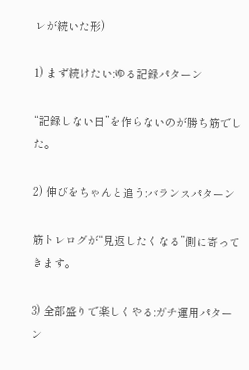レが続いた形)

1) まず続けたい:ゆる記録パターン

“記録しない日”を作らないのが勝ち筋でした。

2) 伸びをちゃんと追う:バランスパターン

筋トレログが“見返したくなる”側に寄ってきます。

3) 全部盛りで楽しくやる:ガチ運用パターン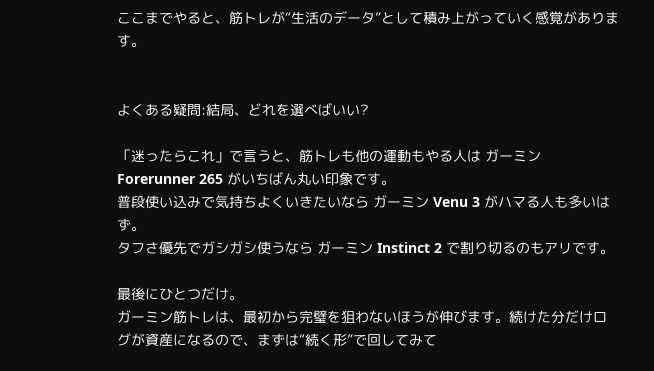ここまでやると、筋トレが“生活のデータ”として積み上がっていく感覚があります。


よくある疑問:結局、どれを選べばいい?

「迷ったらこれ」で言うと、筋トレも他の運動もやる人は ガーミン Forerunner 265 がいちばん丸い印象です。
普段使い込みで気持ちよくいきたいなら ガーミン Venu 3 がハマる人も多いはず。
タフさ優先でガシガシ使うなら ガーミン Instinct 2 で割り切るのもアリです。

最後にひとつだけ。
ガーミン筋トレは、最初から完璧を狙わないほうが伸びます。続けた分だけログが資産になるので、まずは“続く形”で回してみて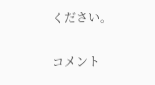ください。

コメント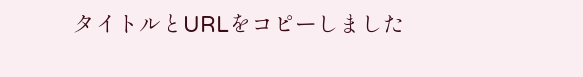タイトルとURLをコピーしました